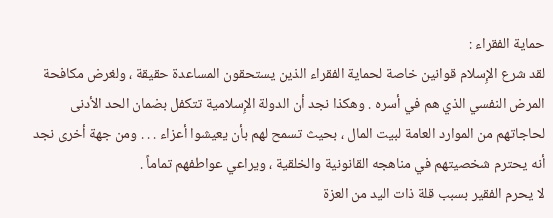حماية الفقراء :
لقد شرع الإِسلام قوانين خاصة لحماية الفقراء الذين يستحقون المساعدة حقيقة ، ولغرض مكافحة المرض النفسي الذي هم في أسره . وهكذا نجد أن الدولة الإِسلامية تتكفل بضمان الحد الأدنى لحاجاتهم من الموارد العامة لبيت المال ، بحيث تسمح لهم بأن يعيشوا أعزاء . . . ومن جهة أخرى نجد أنه يحترم شخصيتهم في مناهجه القانونية والخلقية ، ويراعي عواطفهم تماماً .
لا يحرم الفقير بسبب قلة ذات اليد من العزة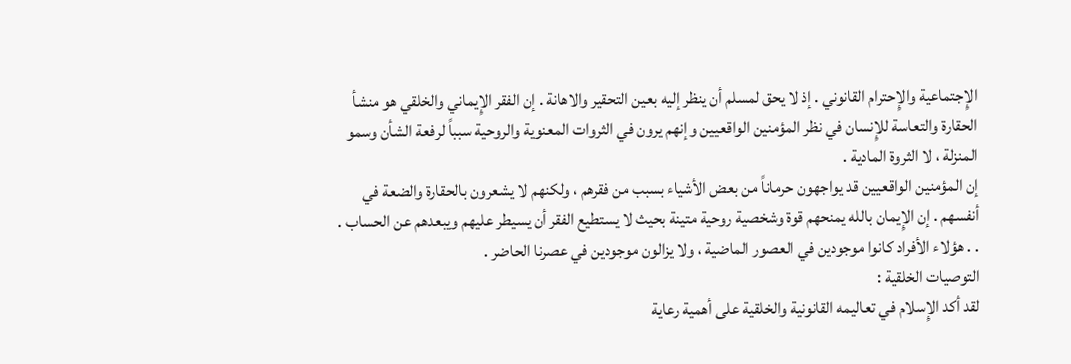الإِجتماعية والإِحترام القانوني . إذ لا يحق لمسلم أن ينظر إليه بعين التحقير والاهانة . إن الفقر الإِيماني والخلقي هو منشأ الحقارة والتعاسة للإِنسان في نظر المؤمنين الواقعيين وإنهم يرون في الثروات المعنوية والروحية سبباً لرفعة الشأن وسمو المنزلة ، لا الثروة المادية .
إن المؤمنين الواقعيين قد يواجهون حرماناً من بعض الأشياء بسبب من فقرهم ، ولكنهم لا يشعرون بالحقارة والضعة في أنفسهم . إن الإِيمان بالله يمنحهم قوة وشخصية روحية متينة بحيث لا يستطيع الفقر أن يسيطر عليهم ويبعدهم عن الحساب . . . هؤلاء الأفراد كانوا موجودين في العصور الماضية ، ولا يزالون موجودين في عصرنا الحاضر .
التوصيات الخلقية :
لقد أكد الإِسلام في تعاليمه القانونية والخلقية على أهمية رعاية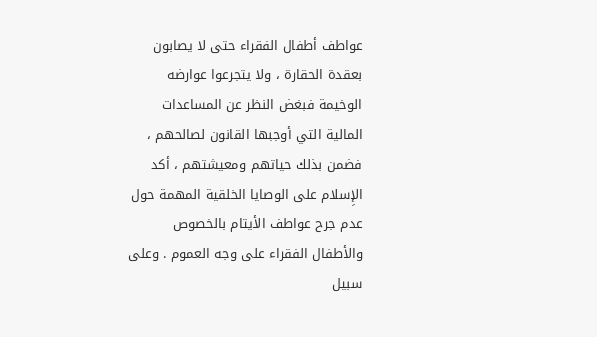عواطف أطفال الفقراء حتى لا يصابون بعقدة الحقارة ، ولا يتجرعوا عوارضه الوخيمة فبغض النظر عن المساعدات المالية التي أوجبها القانون لصالحهم ، فضمن بذلك حياتهم ومعيشتهم ، أكد الإِسلام على الوصايا الخلقية المهمة حول عدم جرح عواطف الأيتام بالخصوص والأطفال الفقراء على وجه العموم . وعلى سبيل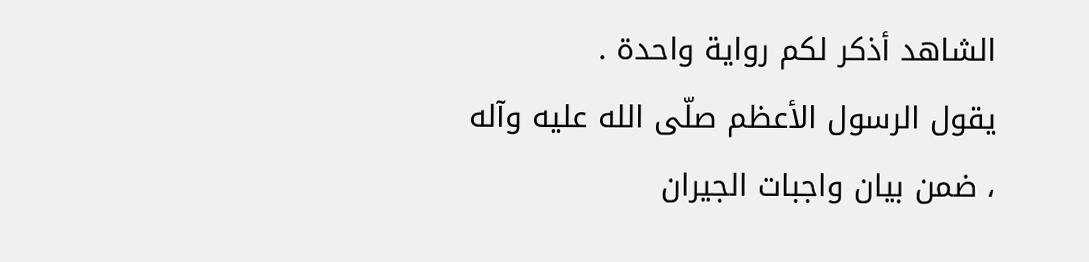الشاهد أذكر لكم رواية واحدة .
يقول الرسول الأعظم صلّى الله عليه وآله
، ضمن بيان واجبات الجيران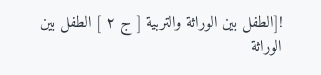![الطفل بين الوراثة والتربية [ ج ٢ ] الطفل بين الوراثة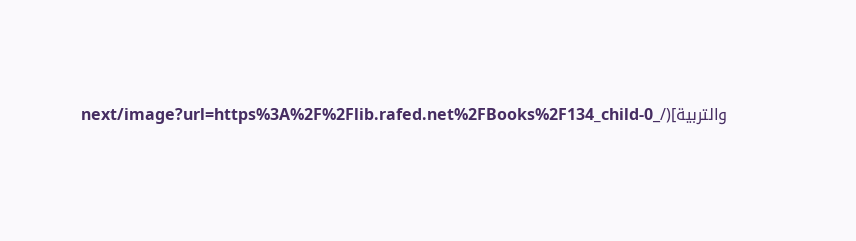والتربية](/_next/image?url=https%3A%2F%2Flib.rafed.net%2FBooks%2F134_child-0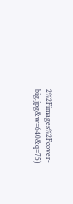2%2Fimages%2Fcover-big.jpg&w=640&q=75)